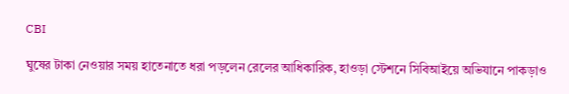CBI

ঘুষের টাকা নেওয়ার সময় হাতেনাতে ধরা পড়লেন রেলের আধিকারিক, হাওড়া স্টেশনে সিবিআইয়ে অভিযানে পাকড়াও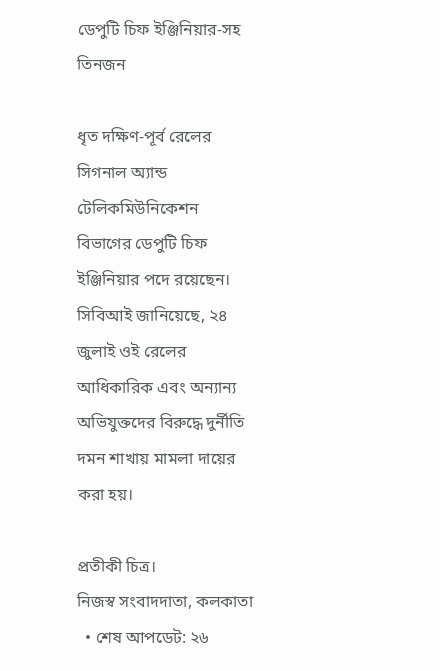ডেপুটি চিফ ইঞ্জিনিয়ার-সহ তিনজন

ধৃত দক্ষিণ-পূর্ব রেলের সিগনাল অ্যান্ড টেলিকমিউনিকেশন বিভাগের ডেপুটি চিফ ইঞ্জিনিয়ার পদে রয়েছেন। সিবিআই জানিয়েছে, ২৪ জুলাই ওই রেলের আধিকারিক এবং অন্যান্য অভিযুক্তদের বিরুদ্ধে দুর্নীতি দমন শাখায় মামলা দায়ের করা হয়।

প্রতীকী চিত্র।
নিজস্ব সংবাদদাতা, কলকাতা
  • শেষ আপডেট: ২৬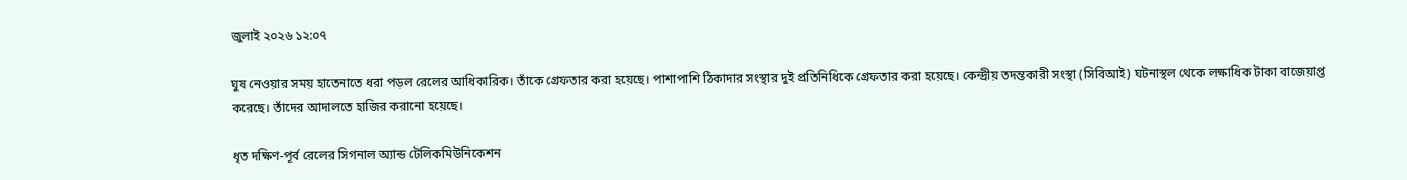জুলাই ২০২৬ ১২:০৭

ঘুষ নেওয়ার সময় হাতেনাতে ধরা পড়ল রেলের আধিকারিক। তাঁকে গ্রেফতার করা হয়েছে। পাশাপাশি ঠিকাদার সংস্থার দুই প্রতিনিধিকে গ্রেফতার করা হয়েছে। কেন্দ্রীয় তদন্তকারী সংস্থা (সিবিআই) ঘটনাস্থল থেকে লক্ষাধিক টাকা বাজেয়াপ্ত করেছে। তাঁদের আদালতে হাজির করানো হয়েছে।

ধৃত দক্ষিণ-পূর্ব রেলের সিগনাল অ্যান্ড টেলিকমিউনিকেশন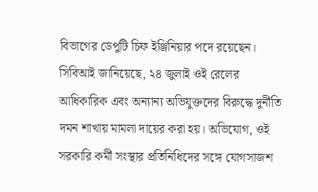বিভাগের ডেপুটি চিফ ইঞ্জিনিয়ার পদে রয়েছেন। সিবিআই জানিয়েছে, ২৪ জুলাই ওই রেলের আধিকারিক এবং অন্যান্য অভিযুক্তদের বিরুদ্ধে দুর্নীতি দমন শাখায় মামলা দায়ের করা হয়। অভিযোগ, ওই সরকারি কর্মী সংস্থার প্রতিনিধিদের সঙ্গে যোগসাজশ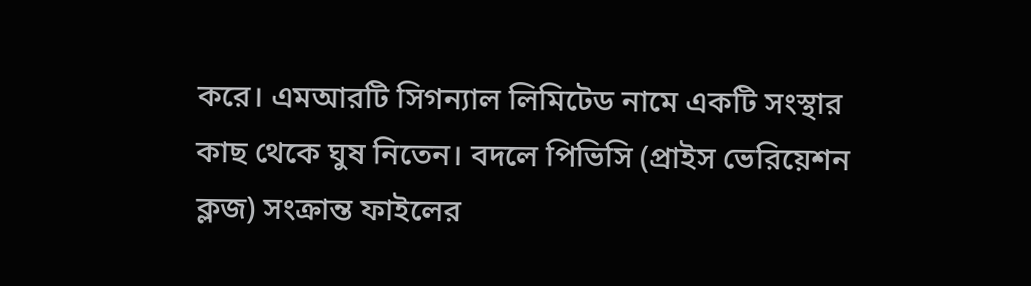করে। এমআরটি সিগন্যাল লিমিটেড নামে একটি সংস্থার কাছ থেকে ঘুষ নিতেন। বদলে পিভিসি (প্রাইস ভেরিয়েশন ক্লজ) সংক্রান্ত ফাইলের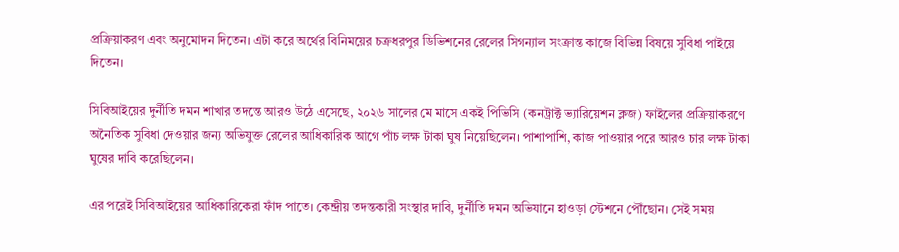প্রক্রিয়াকরণ এবং অনুমোদন দিতেন। এটা করে অর্থের বিনিময়ের চক্রধরপুর ডিভিশনের রেলের সিগন‍্যাল সংক্রান্ত কাজে বিভিন্ন বিষয়ে সুবিধা পাইয়ে দিতেন।

সিবিআইয়ের দুর্নীতি দমন শাখার তদন্তে আরও উঠে এসেছে, ২০২৬ সালের মে মাসে একই পিভিসি (কনট্রাক্ট ভ্যারিয়েশন ক্লজ) ফাইলের প্রক্রিয়াকরণে অনৈতিক সুবিধা দেওয়ার জন্য অভিযুক্ত রেলের আধিকারিক আগে পাঁচ লক্ষ টাকা ঘুষ নিয়েছিলেন। পাশাপাশি, কাজ পাওয়ার পরে আরও চার লক্ষ টাকা ঘুষের দাবি করেছিলেন।

এর পরেই সিবিআইয়ের আধিকারিকেরা ফাঁদ পাতে। কেন্দ্রীয় তদন্তকারী সংস্থার দাবি, দুর্নীতি দমন অভিযানে হাওড়া স্টেশনে পৌঁছোন। সেই সময়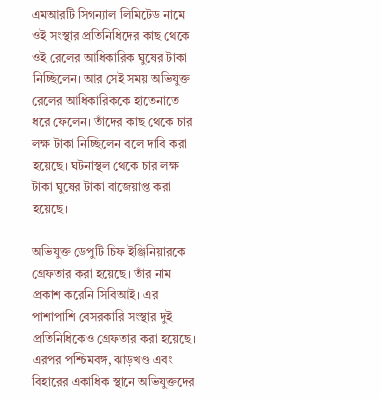এমআরটি সিগন্যাল লিমিটেড নামে ওই সংস্থার প্রতিনিধিদের কাছ থেকে ওই রেলের আধিকারিক ঘুষের টাকা নিচ্ছিলেন। আর সেই সময় অভিযুক্ত রেলের আধিকারিককে হাতেনাতে ধরে ফেলেন। তাঁদের কাছ থেকে চার লক্ষ টাকা নিচ্ছিলেন বলে দাবি করা হয়েছে। ঘটনাস্থল থেকে চার লক্ষ টাকা ঘুষের টাকা বাজেয়াপ্ত করা হয়েছে।

অভিযুক্ত ডেপুটি চিফ ইঞ্জিনিয়ারকে গ্রেফতার করা হয়েছে। তাঁর নাম প্রকাশ করেনি সিবিআই। এর পাশাপাশি বেসরকারি সংস্থার দুই প্রতিনিধিকেও গ্রেফতার করা হয়েছে। এরপর পশ্চিমবঙ্গ, ঝাড়খণ্ড এবং বিহারের একাধিক স্থানে অভিযুক্তদের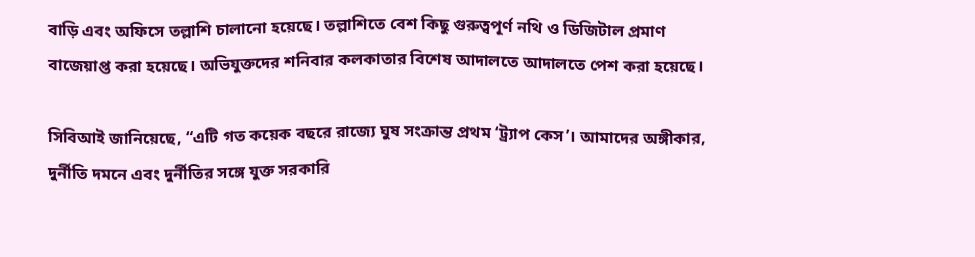বাড়ি এবং অফিসে তল্লাশি চালানো হয়েছে। তল্লাশিতে বেশ কিছু গুরুত্বপূর্ণ নথি ও ডিজিটাল প্রমাণ বাজেয়াপ্ত করা হয়েছে। অভিযুক্তদের শনিবার কলকাতার বিশেষ আদালতে আদালতে পেশ করা হয়েছে।

সিবিআই জানিয়েছে, “এটি গত কয়েক বছরে রাজ‍্যে ঘুষ সংক্রান্ত প্রথম ‘ট্র্যাপ কেস’। আমাদের অঙ্গীকার, দুর্নীতি দমনে এবং দুর্নীতির সঙ্গে যুক্ত সরকারি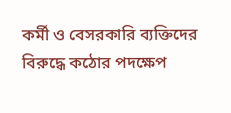কর্মী ও বেসরকারি ব্যক্তিদের বিরুদ্ধে কঠোর পদক্ষেপ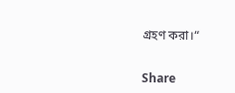গ্রহণ করা।“


Share